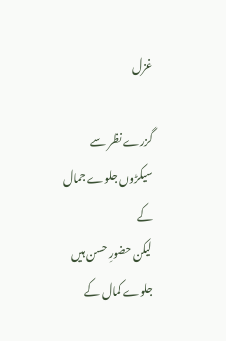غزل

گزرے نظر سے سیکڑوں جلوے جمال کے
لیکن حضورِ حسن ہیں جلوے کمال کے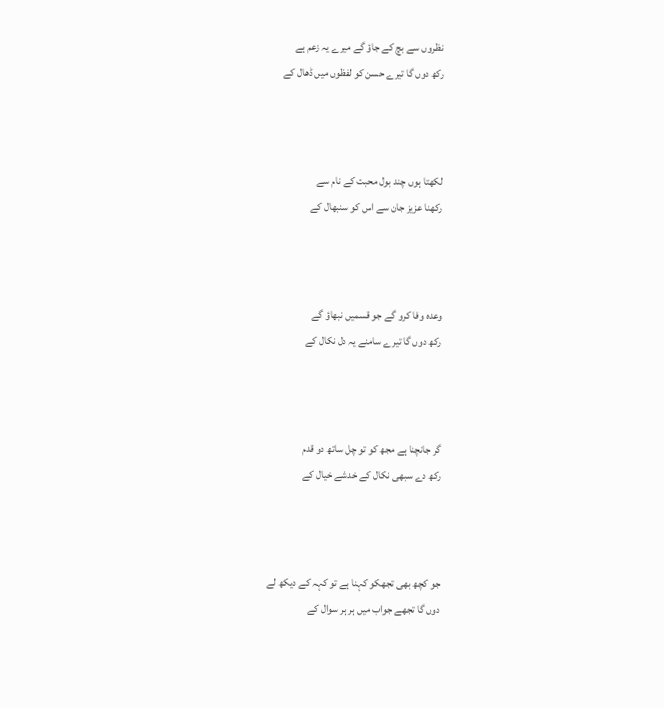نظروں سے بچ کے جاؤ گے میرے یہ زعم ہے
رکھ دوں گا تیرے حسن کو لفظوں میں ڈھال کے



لکھتا ہوں چند بول محبت کے نام سے
رکھنا عزیز جان سے اس کو سنبھال کے



وعدہ وفا کرو گے جو قسمیں نبھاؤ گے
رکھ دوں گا تیرے سامنے یہ دل نکال کے



گر جانچنا ہے مجھ کو تو چل ساتھ دو قدم
رکھ دے سبھی نکال کے خدشے خیال کے



جو کچھ بھی تجھکو کہنا ہے تو کہہ کے دیکھ لے
دوں گا تجھے جواب میں ہر ہر سوال کے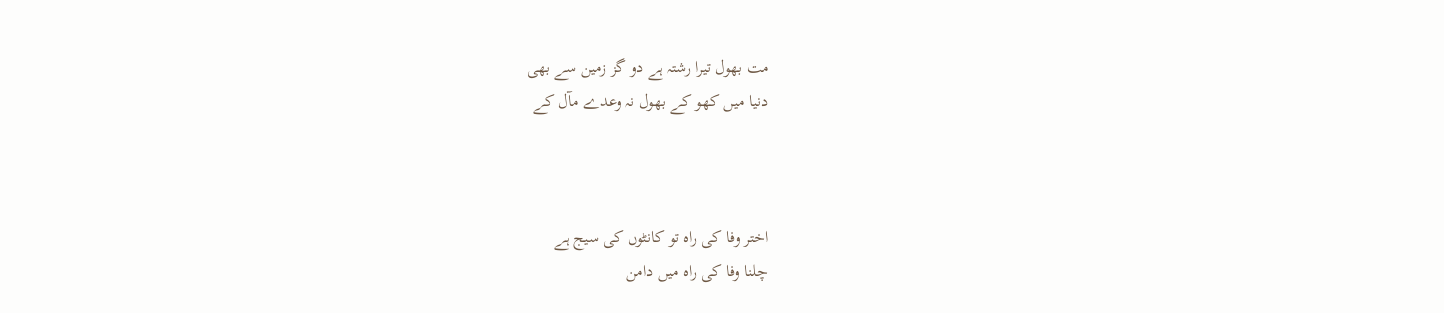مت بھول تیرا رشتہ ہے دو گز زمین سے بھی
دنیا میں کھو کے بھول نہ وعدے مآل کے



اختر وفا کی راہ تو کانٹوں کی سیج ہے
چلنا وفا کی راہ میں دامن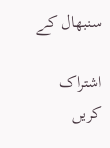سنبھال کے

اشتراک کریں